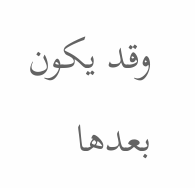وقد يكون بعدها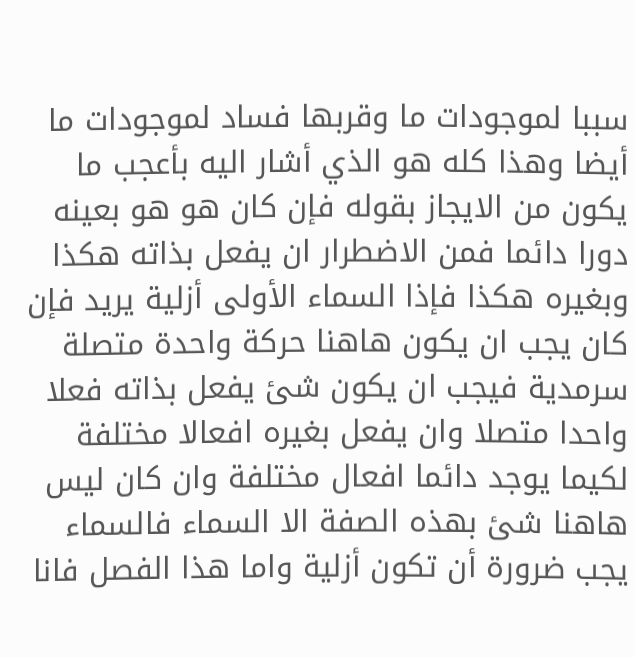سببا لموجودات ما وقربها فساد لموجودات ما أيضا وهذا كله هو الذي أشار اليه بأعجب ما يكون من الايجاز بقوله فإن كان هو هو بعينه دورا دائما فمن الاضطرار ان يفعل بذاته هكذا وبغيره هكذا فإذا السماء الأولى أزلية يريد فإن كان يجب ان يكون هاهنا حركة واحدة متصلة سرمدية فيجب ان يكون شئ يفعل بذاته فعلا واحدا متصلا وان يفعل بغيره افعالا مختلفة لكيما يوجد دائما افعال مختلفة وان كان ليس هاهنا شئ بهذه الصفة الا السماء فالسماء يجب ضرورة أن تكون أزلية واما هذا الفصل فانا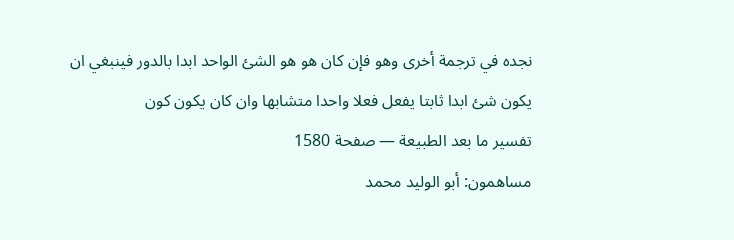نجده في ترجمة أخرى وهو فإن كان هو هو الشئ الواحد ابدا بالدور فينبغي ان يكون شئ ابدا ثابتا يفعل فعلا واحدا متشابها وان كان يكون كون
تفسير ما بعد الطبيعة — صفحة 1580
مساهمون: أبو الوليد محمد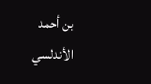بن أحمد الأندلسي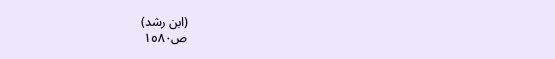(ابن رشد)
ص١٥٨٠